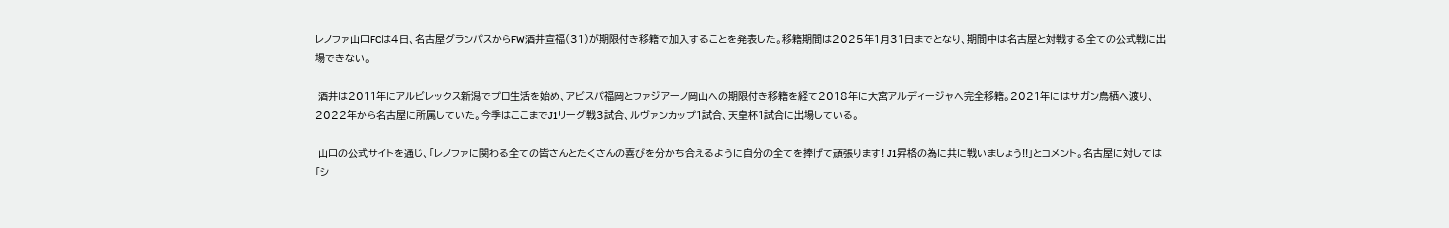レノファ山口FCは4日、名古屋グランパスからFW酒井宣福(31)が期限付き移籍で加入することを発表した。移籍期間は2025年1月31日までとなり、期間中は名古屋と対戦する全ての公式戦に出場できない。

 酒井は2011年にアルビレックス新潟でプロ生活を始め、アビスパ福岡とファジアーノ岡山への期限付き移籍を経て2018年に大宮アルディージャへ完全移籍。2021年にはサガン鳥栖へ渡り、2022年から名古屋に所属していた。今季はここまでJ1リーグ戦3試合、ルヴァンカップ1試合、天皇杯1試合に出場している。

 山口の公式サイトを通じ、「レノファに関わる全ての皆さんとたくさんの喜びを分かち合えるように自分の全てを捧げて頑張ります! J1昇格の為に共に戦いましょう!!」とコメント。名古屋に対しては「シ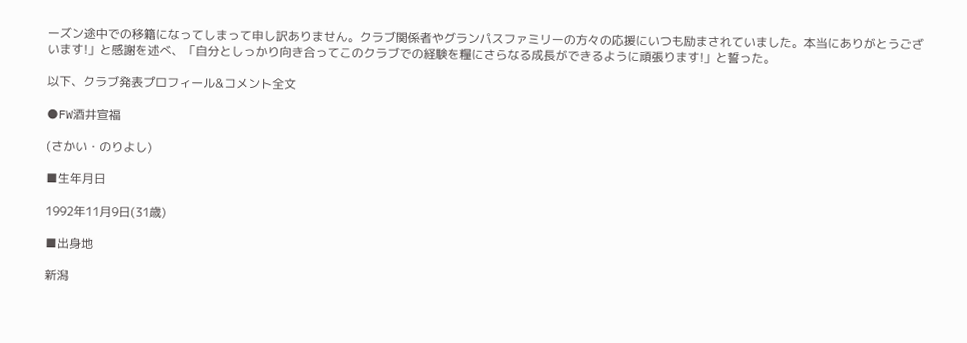ーズン途中での移籍になってしまって申し訳ありません。クラブ関係者やグランパスファミリーの方々の応援にいつも励まされていました。本当にありがとうございます!」と感謝を述べ、「自分としっかり向き合ってこのクラブでの経験を糧にさらなる成長ができるように頑張ります!」と誓った。

以下、クラブ発表プロフィール&コメント全文

●FW酒井宣福

(さかい・のりよし)

■生年月日

1992年11月9日(31歳)

■出身地

新潟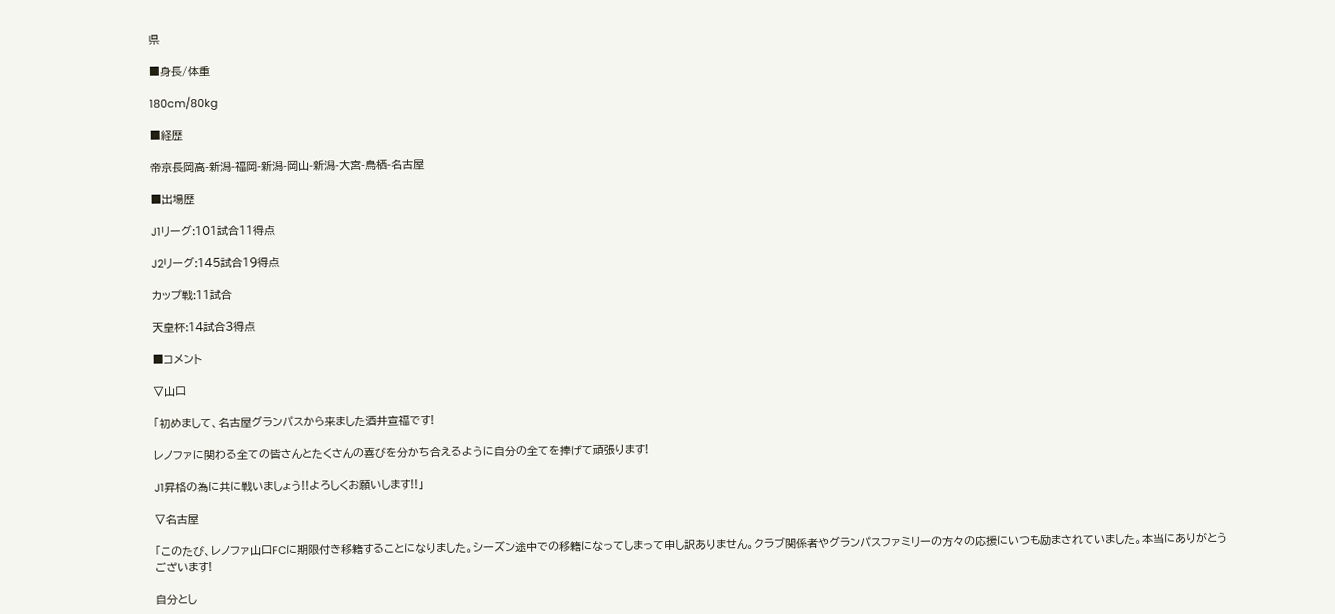県

■身長/体重

180cm/80kg

■経歴

帝京長岡高-新潟-福岡-新潟-岡山-新潟-大宮-鳥栖-名古屋

■出場歴

J1リーグ:101試合11得点

J2リーグ:145試合19得点

カップ戦:11試合

天皇杯:14試合3得点

■コメント

▽山口

「初めまして、名古屋グランパスから来ました酒井宣福です!

レノファに関わる全ての皆さんとたくさんの喜びを分かち合えるように自分の全てを捧げて頑張ります!

J1昇格の為に共に戦いましょう!!よろしくお願いします!!」

▽名古屋

「このたび、レノファ山口FCに期限付き移籍することになりました。シーズン途中での移籍になってしまって申し訳ありません。クラブ関係者やグランパスファミリーの方々の応援にいつも励まされていました。本当にありがとうございます!

自分とし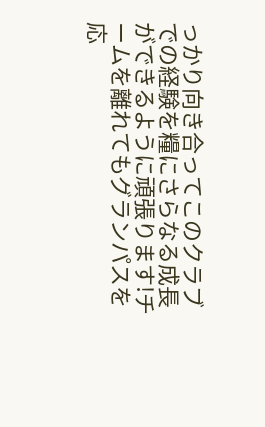っかり向き合ってこのクラブでの経験を糧にさらなる成長ができるように頑張ります!チームを離れてもグランパスを応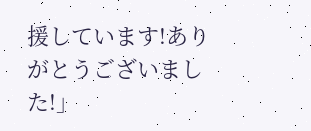援しています!ありがとうございました!」